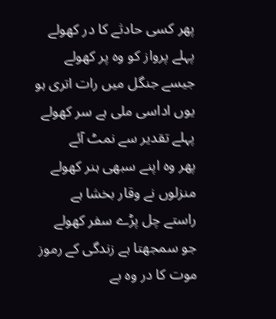پھر کسی حادثے کا در کھولے
پہلے پرواز کو وہ پر کھولے
جیسے جنگل میں رات اتری ہو
یوں اداسی ملی ہے سر کھولے
پہلے تقدیر سے نمٹ آئے
پھر وہ اپنے سبھی ہنر کھولے
منزلوں نے وقار بخشا ہے
راستے چل پڑے سفر کھولے
جو سمجھتا ہے زندگی کے رموز
موت کا در وہ بے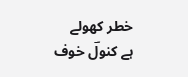خطر کھولے
ہے کنولؔ خوف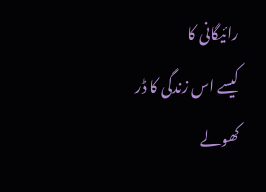رائیگانی کا
کیسے اس زندگی کا ڈر کھولے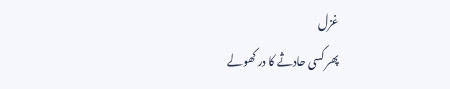غزل
پھر کسی حادثے کا در کھولے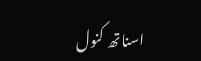اسناتھ کنول